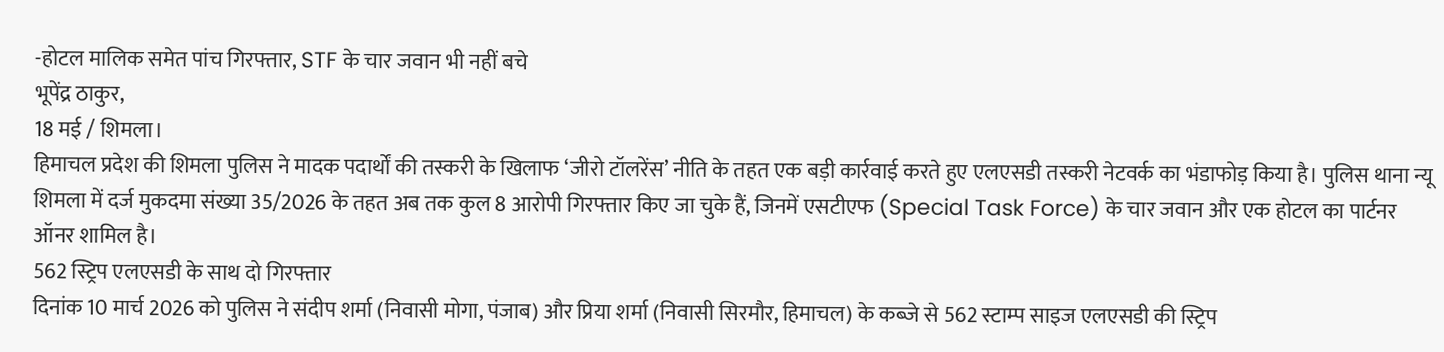-होटल मालिक समेत पांच गिरफ्तार, STF के चार जवान भी नहीं बचे
भूपेंद्र ठाकुर,
18 मई / शिमला।
हिमाचल प्रदेश की शिमला पुलिस ने मादक पदार्थों की तस्करी के खिलाफ ‘जीरो टॉलरेंस’ नीति के तहत एक बड़ी कार्रवाई करते हुए एलएसडी तस्करी नेटवर्क का भंडाफोड़ किया है। पुलिस थाना न्यू शिमला में दर्ज मुकदमा संख्या 35/2026 के तहत अब तक कुल 8 आरोपी गिरफ्तार किए जा चुके हैं, जिनमें एसटीएफ (Special Task Force) के चार जवान और एक होटल का पार्टनर ऑनर शामिल है।
562 स्ट्रिप एलएसडी के साथ दो गिरफ्तार
दिनांक 10 मार्च 2026 को पुलिस ने संदीप शर्मा (निवासी मोगा, पंजाब) और प्रिया शर्मा (निवासी सिरमौर, हिमाचल) के कब्जे से 562 स्टाम्प साइज एलएसडी की स्ट्रिप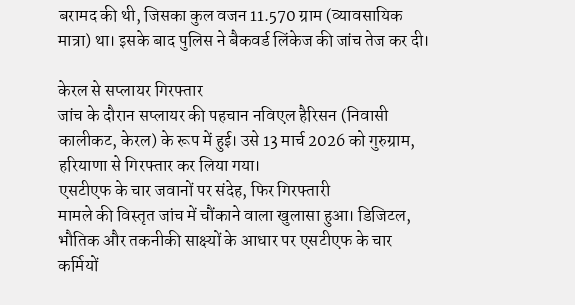बरामद की थी, जिसका कुल वजन 11.570 ग्राम (व्यावसायिक मात्रा) था। इसके बाद पुलिस ने बैकवर्ड लिंकेज की जांच तेज कर दी।

केरल से सप्लायर गिरफ्तार
जांच के दौरान सप्लायर की पहचान नविएल हैरिसन (निवासी कालीकट, केरल) के रूप में हुई। उसे 13 मार्च 2026 को गुरुग्राम, हरियाणा से गिरफ्तार कर लिया गया।
एसटीएफ के चार जवानों पर संदेह, फिर गिरफ्तारी
मामले की विस्तृत जांच में चौंकाने वाला खुलासा हुआ। डिजिटल, भौतिक और तकनीकी साक्ष्यों के आधार पर एसटीएफ के चार कर्मियों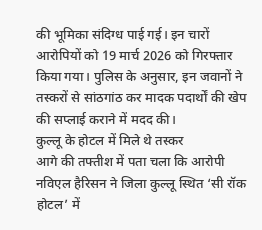की भूमिका संदिग्ध पाई गई। इन चारों आरोपियों को 19 मार्च 2026 को गिरफ्तार किया गया। पुलिस के अनुसार, इन जवानों ने तस्करों से सांठगांठ कर मादक पदार्थों की खेप की सप्लाई कराने में मदद की।
कुल्लू के होटल में मिले थे तस्कर
आगे की तफ्तीश में पता चला कि आरोपी नविएल हैरिसन ने जिला कुल्लू स्थित ‘सी रॉक होटल’ में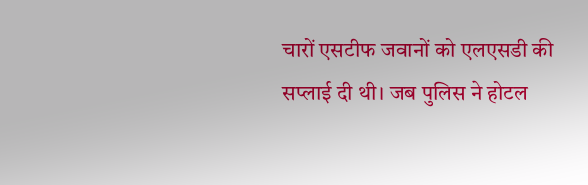चारों एसटीफ जवानों को एलएसडी की सप्लाई दी थी। जब पुलिस ने होटल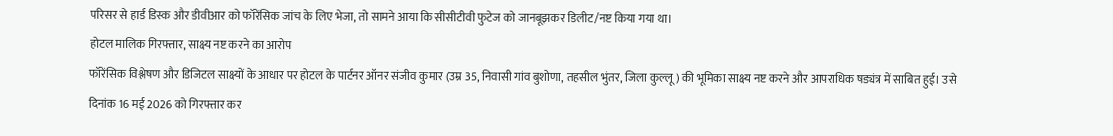परिसर से हार्ड डिस्क और डीवीआर को फॉरेंसिक जांच के लिए भेजा, तो सामने आया कि सीसीटीवी फुटेज को जानबूझकर डिलीट/नष्ट किया गया था।
होटल मालिक गिरफ्तार, साक्ष्य नष्ट करने का आरोप
फॉरेंसिक विश्लेषण और डिजिटल साक्ष्यों के आधार पर होटल के पार्टनर ऑनर संजीव कुमार (उम्र 35, निवासी गांव बुशोणा, तहसील भुंतर, जिला कुल्लू) की भूमिका साक्ष्य नष्ट करने और आपराधिक षड्यंत्र में साबित हुई। उसे दिनांक 16 मई 2026 को गिरफ्तार कर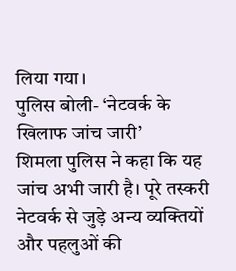लिया गया।
पुलिस बोली- ‘नेटवर्क के खिलाफ जांच जारी’
शिमला पुलिस ने कहा कि यह जांच अभी जारी है। पूरे तस्करी नेटवर्क से जुड़े अन्य व्यक्तियों और पहलुओं की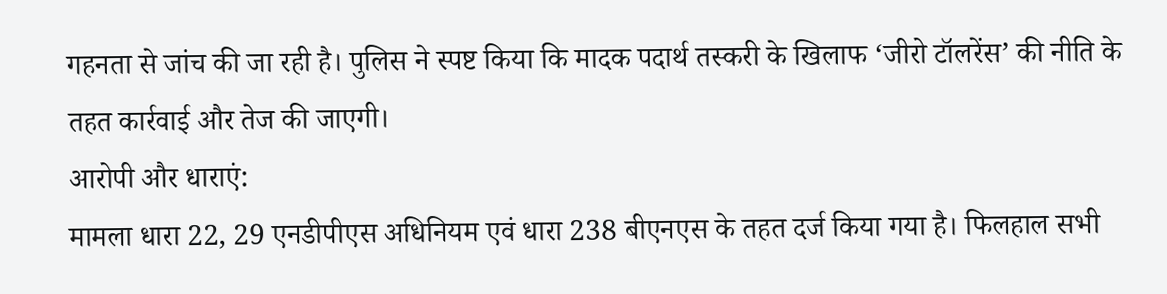गहनता से जांच की जा रही है। पुलिस ने स्पष्ट किया कि मादक पदार्थ तस्करी के खिलाफ ‘जीरो टॉलरेंस’ की नीति के तहत कार्रवाई और तेज की जाएगी।
आरोपी और धाराएं:
मामला धारा 22, 29 एनडीपीएस अधिनियम एवं धारा 238 बीएनएस के तहत दर्ज किया गया है। फिलहाल सभी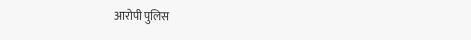आरोपी पुलिस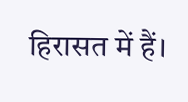हिरासत में हैं।